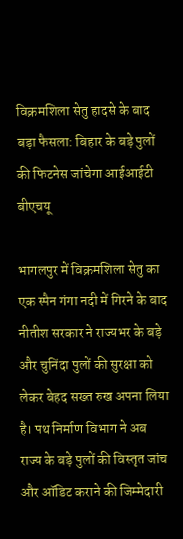विक्रमशिला सेतु हादसे के बाद बड़ा फैसला: बिहार के बड़े पुलों की फिटनेस जांचेगा आईआईटी बीएचयू

भागलपुर में विक्रमशिला सेतु का एक स्पैन गंगा नदी में गिरने के बाद नीतीश सरकार ने राज्यभर के बड़े और चुनिंदा पुलों की सुरक्षा को लेकर बेहद सख्त रुख अपना लिया है। पथ निर्माण विभाग ने अब राज्य के बड़े पुलों की विस्तृत जांच और ऑडिट कराने की जिम्मेदारी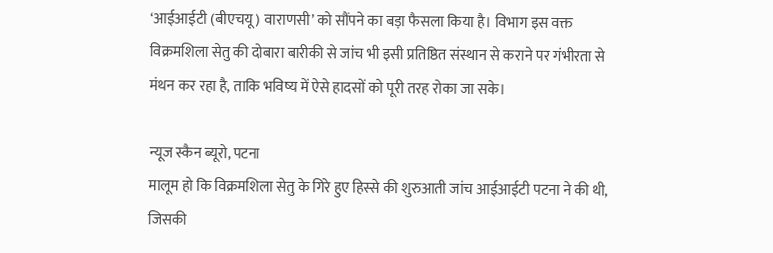‘आईआईटी (बीएचयू) वाराणसी’ को सौंपने का बड़ा फैसला किया है। विभाग इस वक्त विक्रमशिला सेतु की दोबारा बारीकी से जांच भी इसी प्रतिष्ठित संस्थान से कराने पर गंभीरता से मंथन कर रहा है, ताकि भविष्य में ऐसे हादसों को पूरी तरह रोका जा सके।

न्यूज स्कैन ब्यूरो, पटना
मालूम हो कि विक्रमशिला सेतु के गिरे हुए हिस्से की शुरुआती जांच आईआईटी पटना ने की थी, जिसकी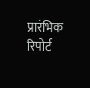प्रारंभिक रिपोर्ट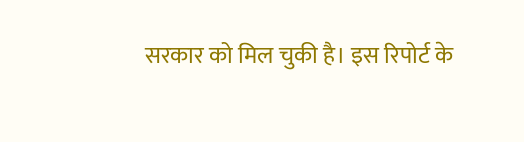सरकार को मिल चुकी है। इस रिपोर्ट के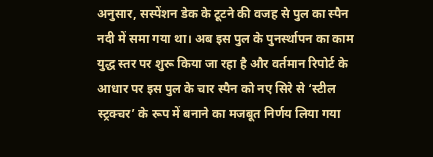अनुसार, सस्पेंशन डेक के टूटने की वजह से पुल का स्पैन नदी में समा गया था। अब इस पुल के पुनर्स्थापन का काम युद्ध स्तर पर शुरू किया जा रहा है और वर्तमान रिपोर्ट के आधार पर इस पुल के चार स्पैन को नए सिरे से ‘स्टील स्ट्रक्चर’ के रूप में बनाने का मजबूत निर्णय लिया गया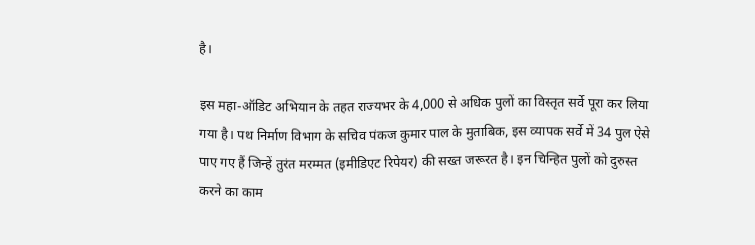है।

इस महा-ऑडिट अभियान के तहत राज्यभर के 4,000 से अधिक पुलों का विस्तृत सर्वे पूरा कर लिया गया है। पथ निर्माण विभाग के सचिव पंकज कुमार पाल के मुताबिक, इस व्यापक सर्वे में 34 पुल ऐसे पाए गए हैं जिन्हें तुरंत मरम्मत (इमीडिएट रिपेयर) की सख्त जरूरत है। इन चिन्हित पुलों को दुरुस्त करने का काम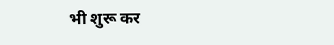भी शुरू कर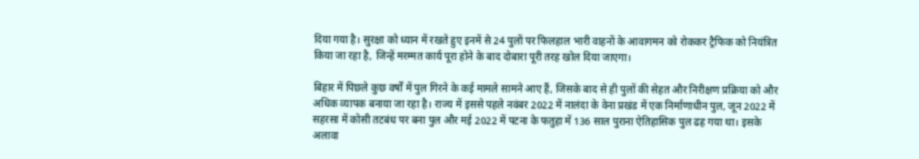दिया गया है। सुरक्षा को ध्यान में रखते हुए इनमें से 24 पुलों पर फिलहाल भारी वाहनों के आवागमन को रोककर ट्रैफिक को नियंत्रित किया जा रहा है, जिन्हें मरम्मत कार्य पूरा होने के बाद दोबारा पूरी तरह खोल दिया जाएगा।

बिहार में पिछले कुछ वर्षों में पुल गिरने के कई मामले सामने आए हैं, जिसके बाद से ही पुलों की सेहत और निरीक्षण प्रक्रिया को और अधिक व्यापक बनाया जा रहा है। राज्य में इससे पहले नवंबर 2022 में नालंदा के वेना प्रखंड में एक निर्माणाधीन पुल, जून 2022 में सहरसा में कोसी तटबंध पर बना पुल और मई 2022 में पटना के फतुहा में 136 साल पुराना ऐतिहासिक पुल ढह गया था। इसके अलावा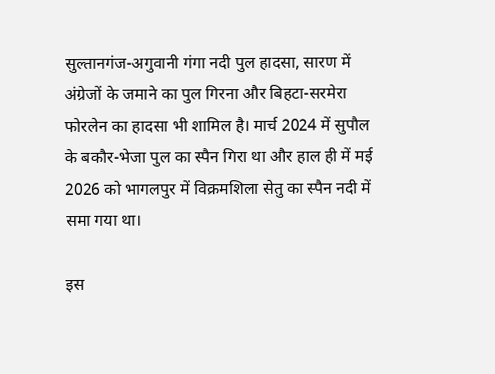सुल्तानगंज-अगुवानी गंगा नदी पुल हादसा, सारण में अंग्रेजों के जमाने का पुल गिरना और बिहटा-सरमेरा फोरलेन का हादसा भी शामिल है। मार्च 2024 में सुपौल के बकौर-भेजा पुल का स्पैन गिरा था और हाल ही में मई 2026 को भागलपुर में विक्रमशिला सेतु का स्पैन नदी में समा गया था।

इस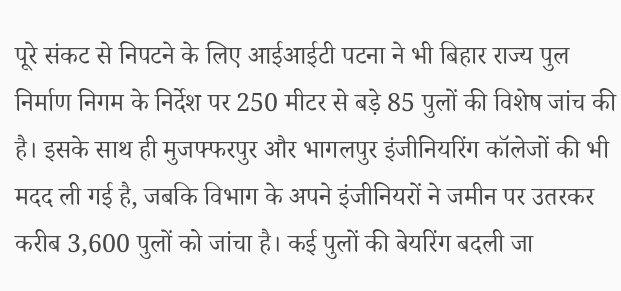पूरे संकट से निपटने के लिए आईआईटी पटना ने भी बिहार राज्य पुल निर्माण निगम के निर्देश पर 250 मीटर से बड़े 85 पुलों की विशेष जांच की है। इसके साथ ही मुजफ्फरपुर और भागलपुर इंजीनियरिंग कॉलेजों की भी मदद ली गई है, जबकि विभाग के अपने इंजीनियरों ने जमीन पर उतरकर करीब 3,600 पुलों को जांचा है। कई पुलों की बेयरिंग बदली जा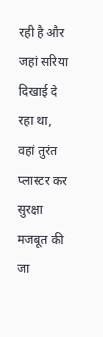रही है और जहां सरिया दिखाई दे रहा था, वहां तुरंत प्लास्टर कर सुरक्षा मजबूत की जा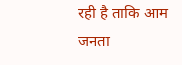रही है ताकि आम जनता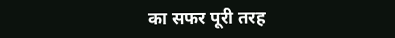का सफर पूरी तरह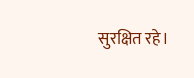सुरक्षित रहे।